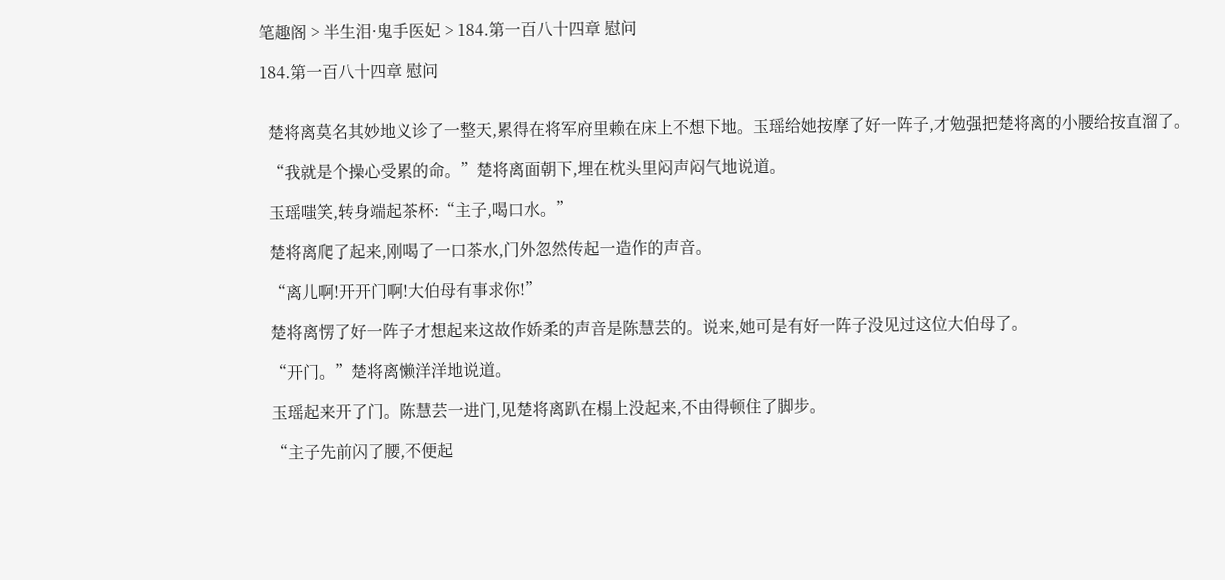笔趣阁 > 半生泪·鬼手医妃 > 184.第一百八十四章 慰问

184.第一百八十四章 慰问


  楚将离莫名其妙地义诊了一整天,累得在将军府里赖在床上不想下地。玉瑶给她按摩了好一阵子,才勉强把楚将离的小腰给按直溜了。

  “我就是个操心受累的命。”楚将离面朝下,埋在枕头里闷声闷气地说道。

  玉瑶嗤笑,转身端起茶杯:“主子,喝口水。”

  楚将离爬了起来,刚喝了一口茶水,门外忽然传起一造作的声音。

  “离儿啊!开开门啊!大伯母有事求你!”

  楚将离愣了好一阵子才想起来这故作娇柔的声音是陈慧芸的。说来,她可是有好一阵子没见过这位大伯母了。

  “开门。”楚将离懒洋洋地说道。

  玉瑶起来开了门。陈慧芸一进门,见楚将离趴在榻上没起来,不由得顿住了脚步。

  “主子先前闪了腰,不便起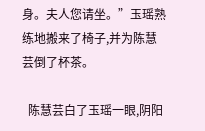身。夫人您请坐。”玉瑶熟练地搬来了椅子,并为陈慧芸倒了杯茶。

  陈慧芸白了玉瑶一眼,阴阳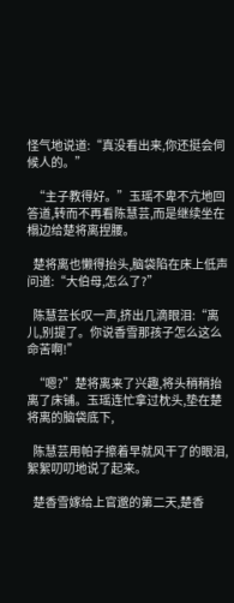怪气地说道:“真没看出来,你还挺会伺候人的。”

  “主子教得好。”玉瑶不卑不亢地回答道,转而不再看陈慧芸,而是继续坐在榻边给楚将离捏腰。

  楚将离也懒得抬头,脑袋陷在床上低声问道:“大伯母,怎么了?”

  陈慧芸长叹一声,挤出几滴眼泪:“离儿,别提了。你说香雪那孩子怎么这么命苦啊!”

  “嗯?”楚将离来了兴趣,将头稍稍抬离了床铺。玉瑶连忙拿过枕头,垫在楚将离的脑袋底下,

  陈慧芸用帕子擦着早就风干了的眼泪,絮絮叨叨地说了起来。

  楚香雪嫁给上官邈的第二天,楚香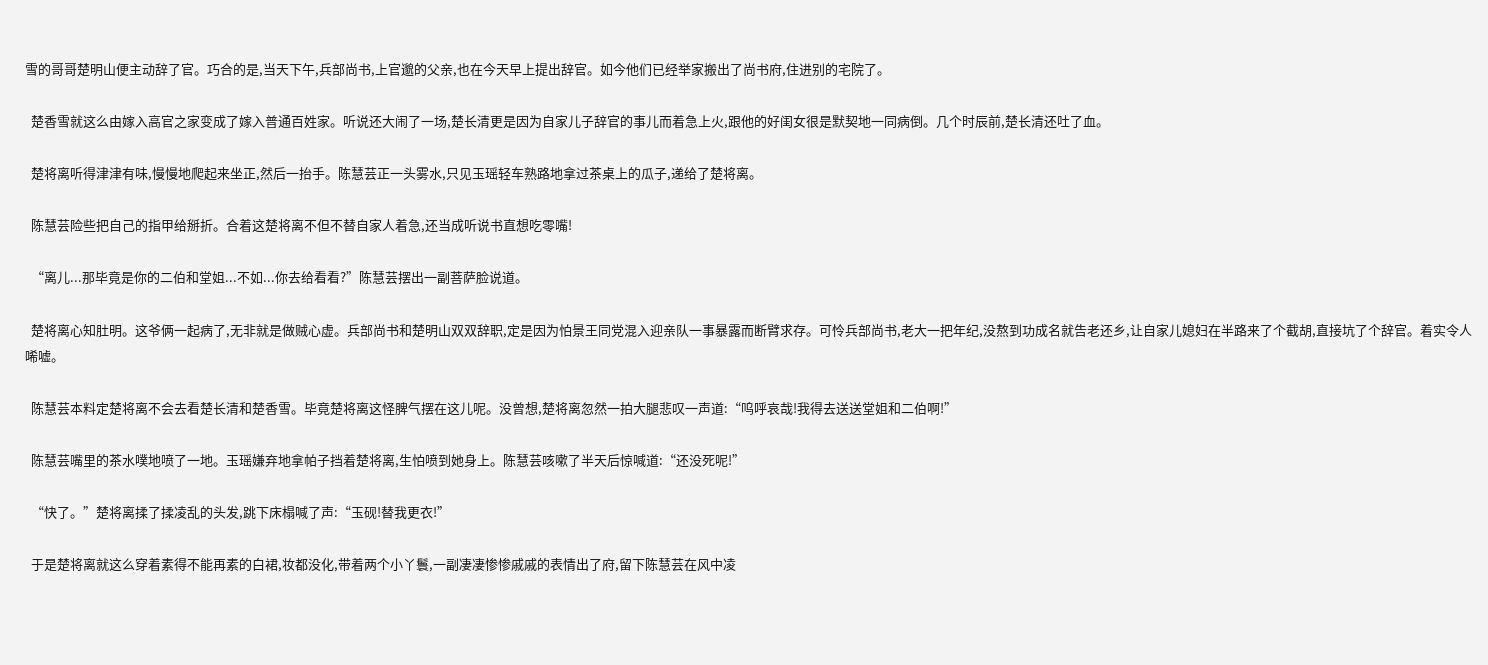雪的哥哥楚明山便主动辞了官。巧合的是,当天下午,兵部尚书,上官邈的父亲,也在今天早上提出辞官。如今他们已经举家搬出了尚书府,住进别的宅院了。

  楚香雪就这么由嫁入高官之家变成了嫁入普通百姓家。听说还大闹了一场,楚长清更是因为自家儿子辞官的事儿而着急上火,跟他的好闺女很是默契地一同病倒。几个时辰前,楚长清还吐了血。

  楚将离听得津津有味,慢慢地爬起来坐正,然后一抬手。陈慧芸正一头雾水,只见玉瑶轻车熟路地拿过茶桌上的瓜子,递给了楚将离。

  陈慧芸险些把自己的指甲给掰折。合着这楚将离不但不替自家人着急,还当成听说书直想吃零嘴!

  “离儿...那毕竟是你的二伯和堂姐...不如...你去给看看?”陈慧芸摆出一副菩萨脸说道。

  楚将离心知肚明。这爷俩一起病了,无非就是做贼心虚。兵部尚书和楚明山双双辞职,定是因为怕景王同党混入迎亲队一事暴露而断臂求存。可怜兵部尚书,老大一把年纪,没熬到功成名就告老还乡,让自家儿媳妇在半路来了个截胡,直接坑了个辞官。着实令人唏嘘。

  陈慧芸本料定楚将离不会去看楚长清和楚香雪。毕竟楚将离这怪脾气摆在这儿呢。没曾想,楚将离忽然一拍大腿悲叹一声道:“呜呼哀哉!我得去送送堂姐和二伯啊!”

  陈慧芸嘴里的茶水噗地喷了一地。玉瑶嫌弃地拿帕子挡着楚将离,生怕喷到她身上。陈慧芸咳嗽了半天后惊喊道:“还没死呢!”

  “快了。”楚将离揉了揉凌乱的头发,跳下床榻喊了声:“玉砚!替我更衣!”

  于是楚将离就这么穿着素得不能再素的白裙,妆都没化,带着两个小丫鬟,一副凄凄惨惨戚戚的表情出了府,留下陈慧芸在风中凌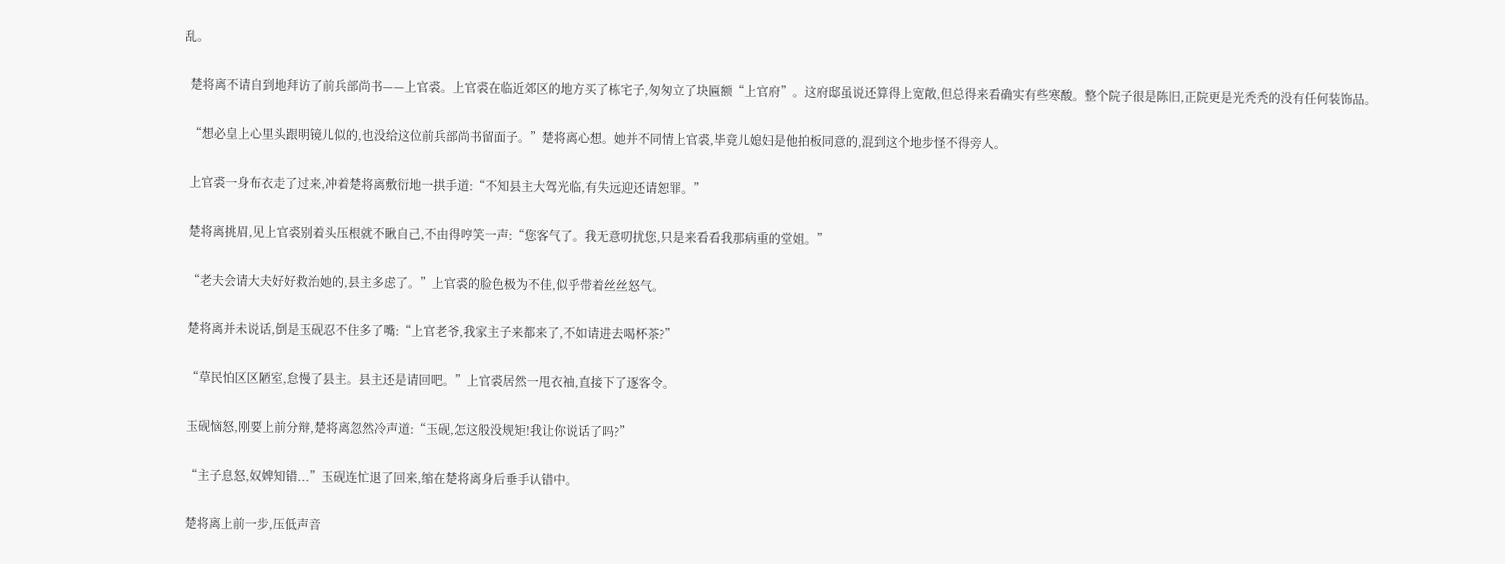乱。

  楚将离不请自到地拜访了前兵部尚书——上官裘。上官裘在临近郊区的地方买了栋宅子,匆匆立了块匾额“上官府”。这府邸虽说还算得上宽敞,但总得来看确实有些寒酸。整个院子很是陈旧,正院更是光秃秃的没有任何装饰品。

  “想必皇上心里头跟明镜儿似的,也没给这位前兵部尚书留面子。”楚将离心想。她并不同情上官裘,毕竟儿媳妇是他拍板同意的,混到这个地步怪不得旁人。

  上官裘一身布衣走了过来,冲着楚将离敷衍地一拱手道:“不知县主大驾光临,有失远迎还请恕罪。”

  楚将离挑眉,见上官裘别着头压根就不瞅自己,不由得哼笑一声:“您客气了。我无意叨扰您,只是来看看我那病重的堂姐。”

  “老夫会请大夫好好救治她的,县主多虑了。”上官裘的脸色极为不佳,似乎带着丝丝怒气。

  楚将离并未说话,倒是玉砚忍不住多了嘴:“上官老爷,我家主子来都来了,不如请进去喝杯茶?”

  “草民怕区区陋室,怠慢了县主。县主还是请回吧。”上官裘居然一甩衣袖,直接下了逐客令。

  玉砚恼怒,刚要上前分辩,楚将离忽然冷声道:“玉砚,怎这般没规矩!我让你说话了吗?”

  “主子息怒,奴婢知错...”玉砚连忙退了回来,缩在楚将离身后垂手认错中。

  楚将离上前一步,压低声音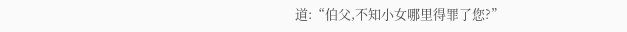道:“伯父,不知小女哪里得罪了您?”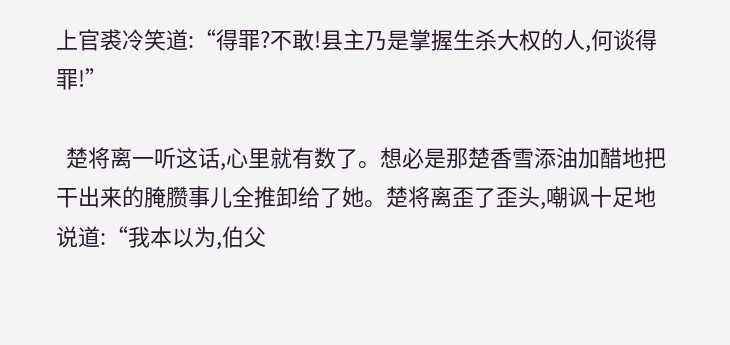上官裘冷笑道:“得罪?不敢!县主乃是掌握生杀大权的人,何谈得罪!”

  楚将离一听这话,心里就有数了。想必是那楚香雪添油加醋地把干出来的腌臜事儿全推卸给了她。楚将离歪了歪头,嘲讽十足地说道:“我本以为,伯父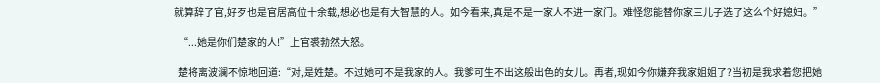就算辞了官,好歹也是官居高位十余载,想必也是有大智慧的人。如今看来,真是不是一家人不进一家门。难怪您能替你家三儿子选了这么个好媳妇。”

  “...她是你们楚家的人!”上官裘勃然大怒。

  楚将离波澜不惊地回道:“对,是姓楚。不过她可不是我家的人。我爹可生不出这般出色的女儿。再者,现如今你嫌弃我家姐姐了?当初是我求着您把她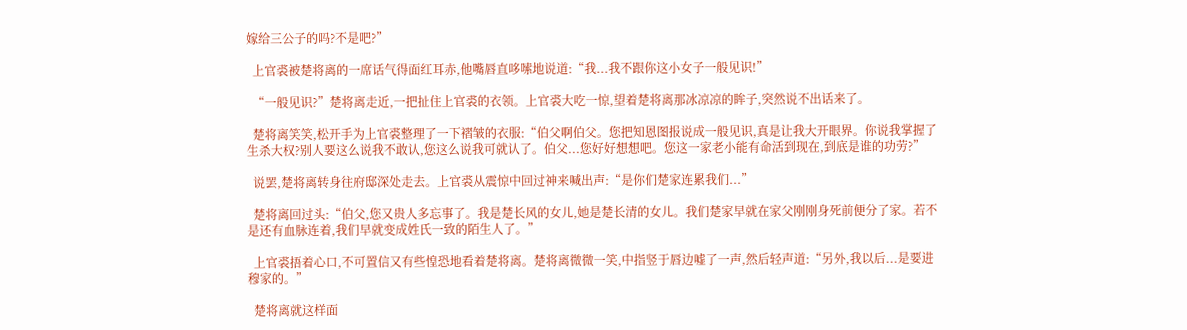嫁给三公子的吗?不是吧?”

  上官裘被楚将离的一席话气得面红耳赤,他嘴唇直哆嗦地说道:“我...我不跟你这小女子一般见识!”

  “一般见识?”楚将离走近,一把扯住上官裘的衣领。上官裘大吃一惊,望着楚将离那冰凉凉的眸子,突然说不出话来了。

  楚将离笑笑,松开手为上官裘整理了一下褶皱的衣服:“伯父啊伯父。您把知恩图报说成一般见识,真是让我大开眼界。你说我掌握了生杀大权?别人要这么说我不敢认,您这么说我可就认了。伯父...您好好想想吧。您这一家老小能有命活到现在,到底是谁的功劳?”

  说罢,楚将离转身往府邸深处走去。上官裘从震惊中回过神来喊出声:“是你们楚家连累我们...”

  楚将离回过头:“伯父,您又贵人多忘事了。我是楚长风的女儿,她是楚长清的女儿。我们楚家早就在家父刚刚身死前便分了家。若不是还有血脉连着,我们早就变成姓氏一致的陌生人了。”

  上官裘捂着心口,不可置信又有些惶恐地看着楚将离。楚将离微微一笑,中指竖于唇边嘘了一声,然后轻声道:“另外,我以后...是要进穆家的。”

  楚将离就这样面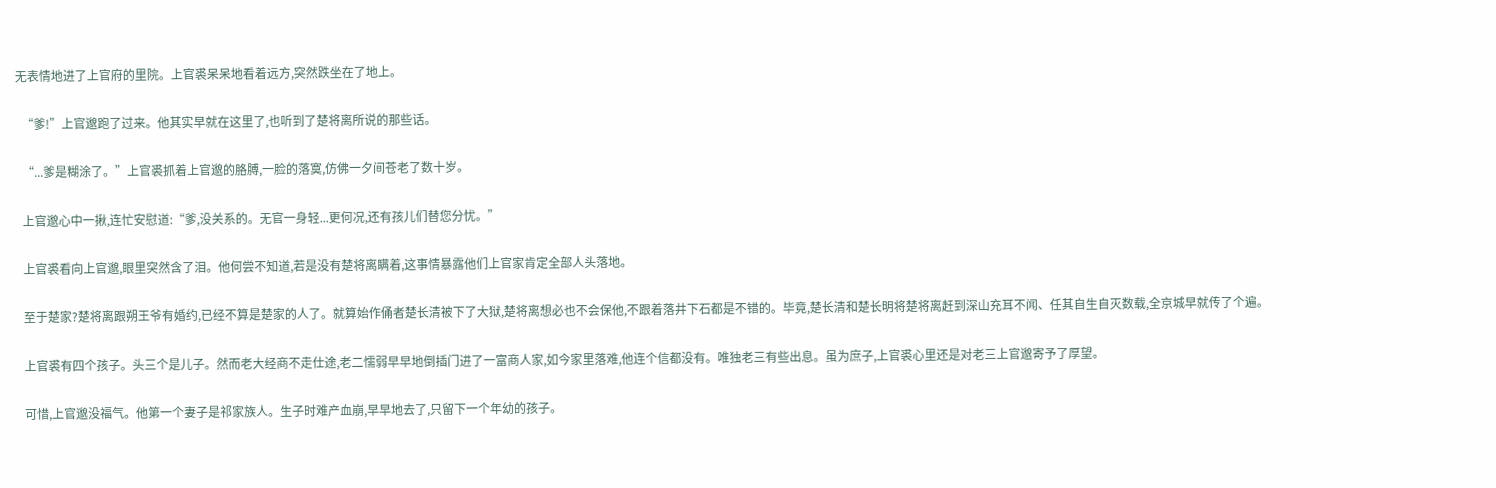无表情地进了上官府的里院。上官裘呆呆地看着远方,突然跌坐在了地上。

  “爹!”上官邈跑了过来。他其实早就在这里了,也听到了楚将离所说的那些话。

  “...爹是糊涂了。”上官裘抓着上官邈的胳膊,一脸的落寞,仿佛一夕间苍老了数十岁。

  上官邈心中一揪,连忙安慰道:“爹,没关系的。无官一身轻...更何况,还有孩儿们替您分忧。”

  上官裘看向上官邈,眼里突然含了泪。他何尝不知道,若是没有楚将离瞒着,这事情暴露他们上官家肯定全部人头落地。

  至于楚家?楚将离跟朔王爷有婚约,已经不算是楚家的人了。就算始作俑者楚长清被下了大狱,楚将离想必也不会保他,不跟着落井下石都是不错的。毕竟,楚长清和楚长明将楚将离赶到深山充耳不闻、任其自生自灭数载,全京城早就传了个遍。

  上官裘有四个孩子。头三个是儿子。然而老大经商不走仕途,老二懦弱早早地倒插门进了一富商人家,如今家里落难,他连个信都没有。唯独老三有些出息。虽为庶子,上官裘心里还是对老三上官邈寄予了厚望。

  可惜,上官邈没福气。他第一个妻子是祁家族人。生子时难产血崩,早早地去了,只留下一个年幼的孩子。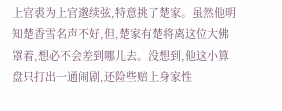上官裘为上官邈续弦,特意挑了楚家。虽然他明知楚香雪名声不好,但,楚家有楚将离这位大佛罩着,想必不会差到哪儿去。没想到,他这小算盘只打出一通闹剧,还险些赔上身家性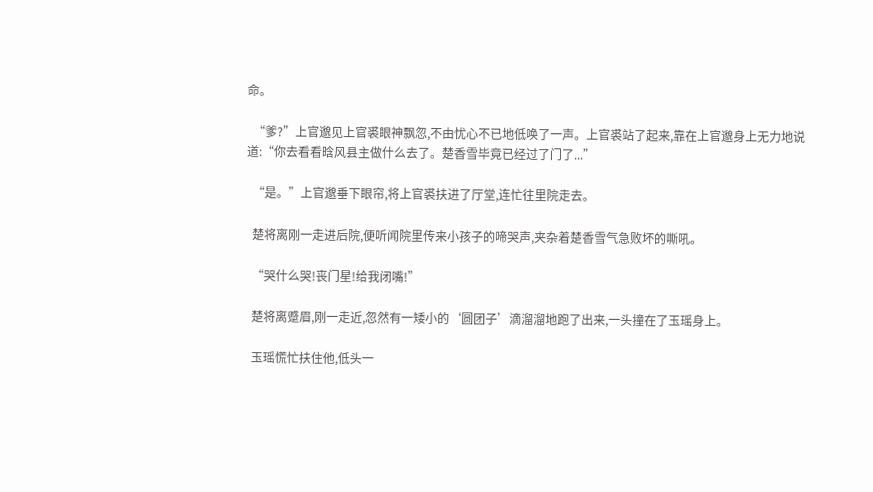命。

  “爹?”上官邈见上官裘眼神飘忽,不由忧心不已地低唤了一声。上官裘站了起来,靠在上官邈身上无力地说道:“你去看看晗风县主做什么去了。楚香雪毕竟已经过了门了...”

  “是。”上官邈垂下眼帘,将上官裘扶进了厅堂,连忙往里院走去。

  楚将离刚一走进后院,便听闻院里传来小孩子的啼哭声,夹杂着楚香雪气急败坏的嘶吼。

  “哭什么哭!丧门星!给我闭嘴!”

  楚将离蹙眉,刚一走近,忽然有一矮小的‘圆团子’滴溜溜地跑了出来,一头撞在了玉瑶身上。

  玉瑶慌忙扶住他,低头一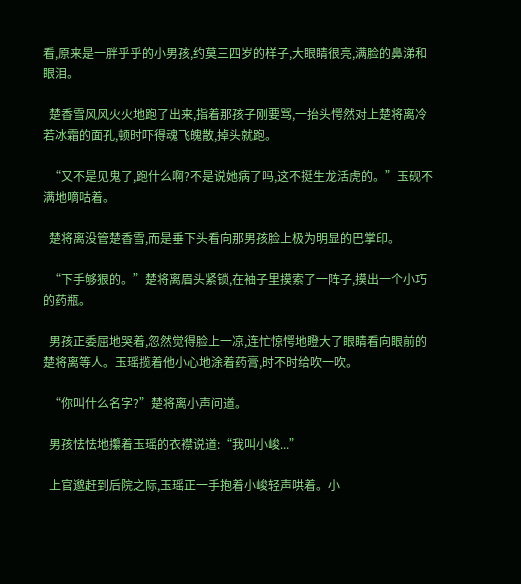看,原来是一胖乎乎的小男孩,约莫三四岁的样子,大眼睛很亮,满脸的鼻涕和眼泪。

  楚香雪风风火火地跑了出来,指着那孩子刚要骂,一抬头愕然对上楚将离冷若冰霜的面孔,顿时吓得魂飞魄散,掉头就跑。

  “又不是见鬼了,跑什么啊?不是说她病了吗,这不挺生龙活虎的。”玉砚不满地嘀咕着。

  楚将离没管楚香雪,而是垂下头看向那男孩脸上极为明显的巴掌印。

  “下手够狠的。”楚将离眉头紧锁,在袖子里摸索了一阵子,摸出一个小巧的药瓶。

  男孩正委屈地哭着,忽然觉得脸上一凉,连忙惊愕地瞪大了眼睛看向眼前的楚将离等人。玉瑶揽着他小心地涂着药膏,时不时给吹一吹。

  “你叫什么名字?”楚将离小声问道。

  男孩怯怯地攥着玉瑶的衣襟说道:“我叫小峻...”

  上官邈赶到后院之际,玉瑶正一手抱着小峻轻声哄着。小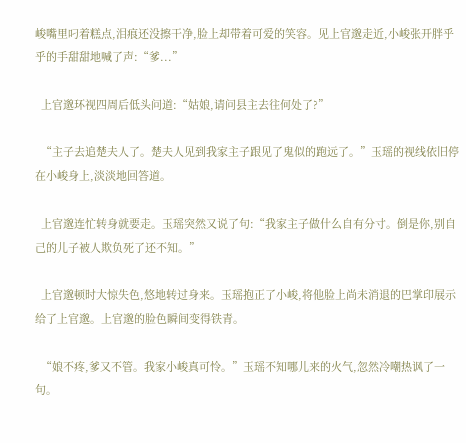峻嘴里叼着糕点,泪痕还没擦干净,脸上却带着可爱的笑容。见上官邈走近,小峻张开胖乎乎的手甜甜地喊了声:“爹...”

  上官邈环视四周后低头问道:“姑娘,请问县主去往何处了?”

  “主子去追楚夫人了。楚夫人见到我家主子跟见了鬼似的跑远了。”玉瑶的视线依旧停在小峻身上,淡淡地回答道。

  上官邈连忙转身就要走。玉瑶突然又说了句:“我家主子做什么自有分寸。倒是你,别自己的儿子被人欺负死了还不知。”

  上官邈顿时大惊失色,悠地转过身来。玉瑶抱正了小峻,将他脸上尚未消退的巴掌印展示给了上官邈。上官邈的脸色瞬间变得铁青。

  “娘不疼,爹又不管。我家小峻真可怜。”玉瑶不知哪儿来的火气,忽然冷嘲热讽了一句。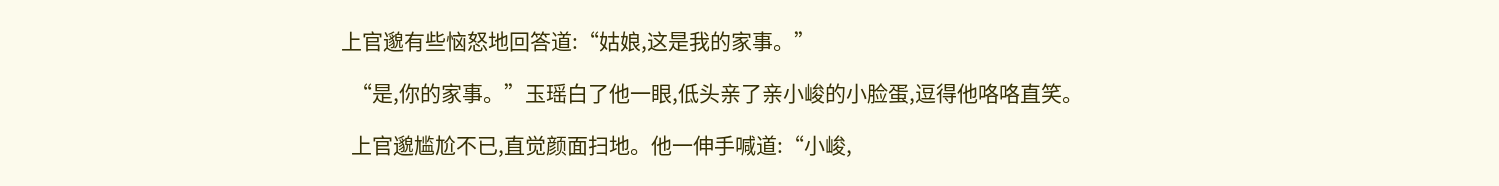上官邈有些恼怒地回答道:“姑娘,这是我的家事。”

  “是,你的家事。”玉瑶白了他一眼,低头亲了亲小峻的小脸蛋,逗得他咯咯直笑。

  上官邈尴尬不已,直觉颜面扫地。他一伸手喊道:“小峻,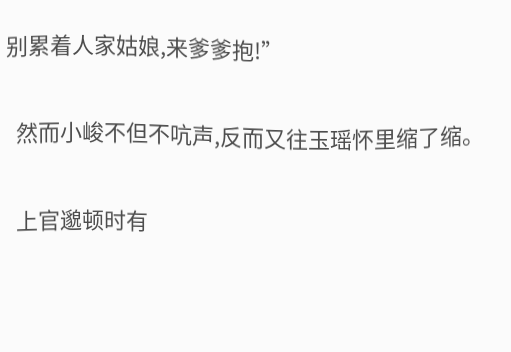别累着人家姑娘,来爹爹抱!”

  然而小峻不但不吭声,反而又往玉瑶怀里缩了缩。

  上官邈顿时有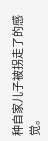种自家儿子被拐走了的感觉。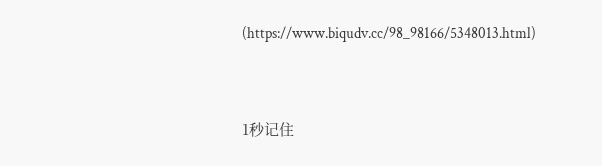(https://www.biqudv.cc/98_98166/5348013.html)


1秒记住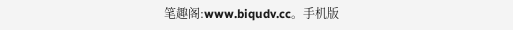笔趣阁:www.biqudv.cc。手机版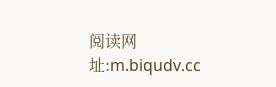阅读网址:m.biqudv.cc